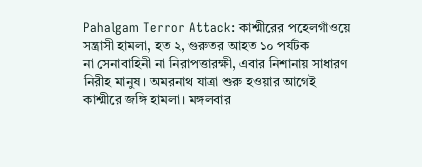Pahalgam Terror Attack: কাশ্মীরের পহেলগাঁওয়ে সন্ত্রাসী হামলা, হত ২, গুরুতর আহত ১০ পর্যটক
না সেনাবাহিনী না নিরাপত্তারক্ষী, এবার নিশানায় সাধারণ নিরীহ মানুষ। অমরনাথ যাত্রা শুরু হওয়ার আগেই কাশ্মীরে জঙ্গি হামলা। মঙ্গলবার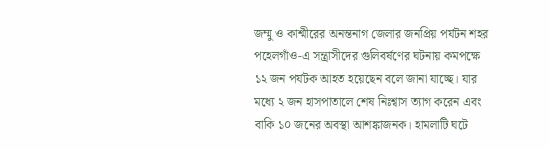জম্মু ও কাশ্মীরের অনন্তনাগ জেলার জনপ্রিয় পর্যটন শহর পহেলগাঁও-এ সন্ত্রাসীদের গুলিবর্ষণের ঘটনায় কমপক্ষে ১২ জন পর্যটক আহত হয়েছেন বলে জানা যাচ্ছে। যার মধ্যে ২ জন হাসপাতালে শেষ নিঃশ্বাস ত্যাগ করেন এবং বাকি ১০ জনের অবস্থা আশঙ্কাজনক। হামলাটি ঘটে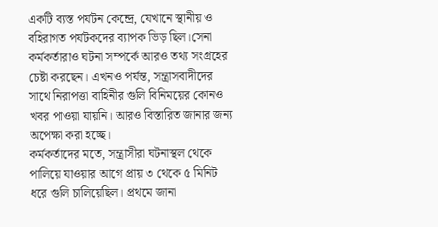একটি ব্যস্ত পর্যটন কেন্দ্রে, যেখানে স্থানীয় ও বহিরাগত পর্যটকদের ব্যাপক ভিড় ছিল।সেনা কর্মকর্তারাও ঘটনা সম্পর্কে আরও তথ্য সংগ্রহের চেষ্টা করছেন। এখনও পর্যন্ত, সন্ত্রাসবাদীদের সাথে নিরাপত্তা বাহিনীর গুলি বিনিময়ের কোনও খবর পাওয়া যায়নি। আরও বিস্তারিত জানার জন্য অপেক্ষা করা হচ্ছে।
কর্মকর্তাদের মতে, সন্ত্রাসীরা ঘটনাস্থল থেকে পালিয়ে যাওয়ার আগে প্রায় ৩ থেকে ৫ মিনিট ধরে গুলি চালিয়েছিল। প্রথমে জানা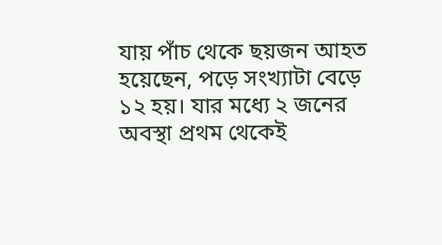যায় পাঁচ থেকে ছয়জন আহত হয়েছেন, পড়ে সংখ্যাটা বেড়ে ১২ হয়। যার মধ্যে ২ জনের অবস্থা প্রথম থেকেই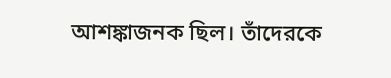আশঙ্কাজনক ছিল। তাঁদেরকে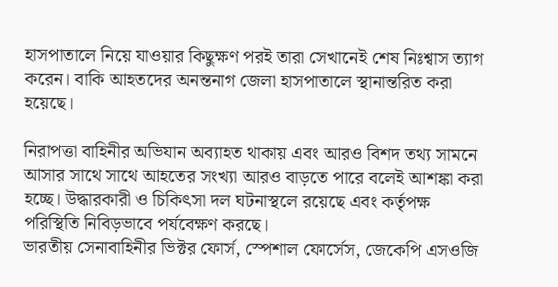হাসপাতালে নিয়ে যাওয়ার কিছুক্ষণ পরই তারা সেখানেই শেষ নিঃশ্বাস ত্যাগ করেন। বাকি আহতদের অনন্তনাগ জেলা হাসপাতালে স্থানান্তরিত করা হয়েছে।

নিরাপত্তা বাহিনীর অভিযান অব্যাহত থাকায় এবং আরও বিশদ তথ্য সামনে আসার সাথে সাথে আহতের সংখ্যা আরও বাড়তে পারে বলেই আশঙ্কা করা হচ্ছে। উদ্ধারকারী ও চিকিৎসা দল ঘটনাস্থলে রয়েছে এবং কর্তৃপক্ষ পরিস্থিতি নিবিড়ভাবে পর্যবেক্ষণ করছে।
ভারতীয় সেনাবাহিনীর ভিক্টর ফোর্স, স্পেশাল ফোর্সেস, জেকেপি এসওজি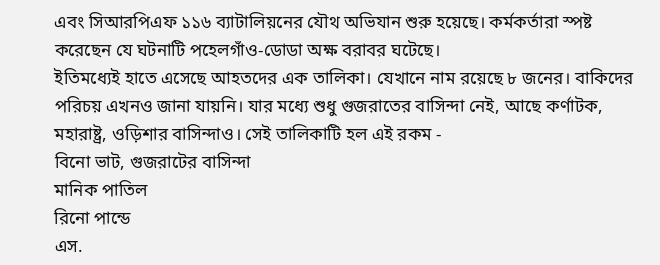এবং সিআরপিএফ ১১৬ ব্যাটালিয়নের যৌথ অভিযান শুরু হয়েছে। কর্মকর্তারা স্পষ্ট করেছেন যে ঘটনাটি পহেলগাঁও-ডোডা অক্ষ বরাবর ঘটেছে।
ইতিমধ্যেই হাতে এসেছে আহতদের এক তালিকা। যেখানে নাম রয়েছে ৮ জনের। বাকিদের পরিচয় এখনও জানা যায়নি। যার মধ্যে শুধু গুজরাতের বাসিন্দা নেই, আছে কর্ণাটক, মহারাষ্ট্র, ওড়িশার বাসিন্দাও। সেই তালিকাটি হল এই রকম -
বিনো ভাট, গুজরাটের বাসিন্দা
মানিক পাতিল
রিনো পান্ডে
এস.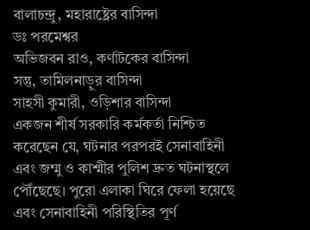বালাচন্দ্রু, মহারাষ্ট্রের বাসিন্দা
ডঃ পরমেশ্বর
অভিজবন রাও, কর্ণাটকের বাসিন্দা
সন্তু, তামিলনাড়ুর বাসিন্দা
সাহসী কুমারী, ওড়িশার বাসিন্দা
একজন শীর্ষ সরকারি কর্মকর্তা নিশ্চিত করেছেন যে, ঘটনার পরপরই সেনাবাহিনী এবং জম্মু ও কাশ্মীর পুলিশ দ্রুত ঘটনাস্থলে পৌঁছেছে। পুরো এলাকা ঘিরে ফেলা হয়েছে এবং সেনাবাহিনী পরিস্থিতির পূর্ণ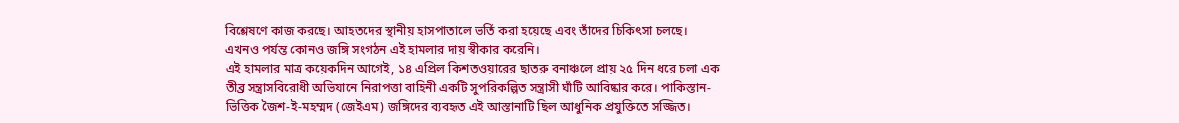বিশ্লেষণে কাজ করছে। আহতদের স্থানীয় হাসপাতালে ভর্তি করা হয়েছে এবং তাঁদের চিকিৎসা চলছে। এখনও পর্যন্ত কোনও জঙ্গি সংগঠন এই হামলার দায় স্বীকার করেনি।
এই হামলার মাত্র কয়েকদিন আগেই, ১৪ এপ্রিল কিশতওয়ারের ছাতরু বনাঞ্চলে প্রায় ২৫ দিন ধরে চলা এক তীব্র সন্ত্রাসবিরোধী অভিযানে নিরাপত্তা বাহিনী একটি সুপরিকল্পিত সন্ত্রাসী ঘাঁটি আবিষ্কার করে। পাকিস্তান-ভিত্তিক জৈশ-ই-মহম্মদ (জেইএম) জঙ্গিদের ব্যবহৃত এই আস্তানাটি ছিল আধুনিক প্রযুক্তিতে সজ্জিত।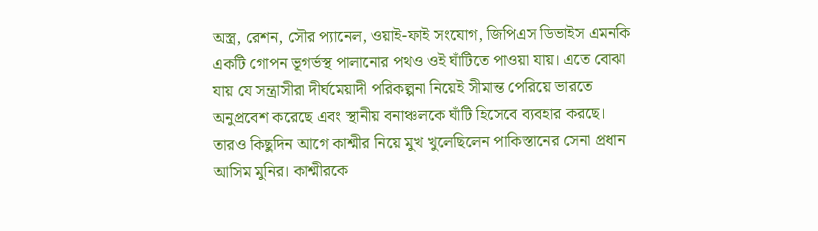অস্ত্র, রেশন, সৌর প্যানেল, ওয়াই-ফাই সংযোগ, জিপিএস ডিভাইস এমনকি একটি গোপন ভূগর্ভস্থ পালানোর পথও ওই ঘাঁটিতে পাওয়া যায়। এতে বোঝা যায় যে সন্ত্রাসীরা দীর্ঘমেয়াদী পরিকল্পনা নিয়েই সীমান্ত পেরিয়ে ভারতে অনুপ্রবেশ করেছে এবং স্থানীয় বনাঞ্চলকে ঘাঁটি হিসেবে ব্যবহার করছে।
তারও কিছুদিন আগে কাশ্মীর নিয়ে মুখ খুলেছিলেন পাকিস্তানের সেনা প্রধান আসিম মুনির। কাশ্মীরকে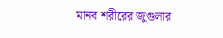মানব শরীরের জুগুলার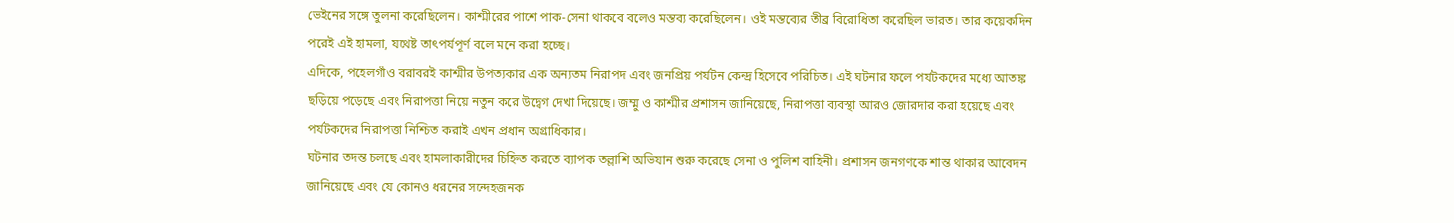ভেইনের সঙ্গে তুলনা করেছিলেন। কাশ্মীরের পাশে পাক-সেনা থাকবে বলেও মন্তব্য করেছিলেন। ওই মন্তব্যের তীব্র বিরোধিতা করেছিল ভারত। তার কয়েকদিন পরেই এই হামলা, যথেষ্ট তাৎপর্যপূর্ণ বলে মনে করা হচ্ছে।
এদিকে, পহেলগাঁও বরাবরই কাশ্মীর উপত্যকার এক অন্যতম নিরাপদ এবং জনপ্রিয় পর্যটন কেন্দ্র হিসেবে পরিচিত। এই ঘটনার ফলে পর্যটকদের মধ্যে আতঙ্ক ছড়িয়ে পড়েছে এবং নিরাপত্তা নিয়ে নতুন করে উদ্বেগ দেখা দিয়েছে। জম্মু ও কাশ্মীর প্রশাসন জানিয়েছে, নিরাপত্তা ব্যবস্থা আরও জোরদার করা হয়েছে এবং পর্যটকদের নিরাপত্তা নিশ্চিত করাই এখন প্রধান অগ্রাধিকার।
ঘটনার তদন্ত চলছে এবং হামলাকারীদের চিহ্নিত করতে ব্যাপক তল্লাশি অভিযান শুরু করেছে সেনা ও পুলিশ বাহিনী। প্রশাসন জনগণকে শান্ত থাকার আবেদন জানিয়েছে এবং যে কোনও ধরনের সন্দেহজনক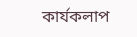কার্যকলাপ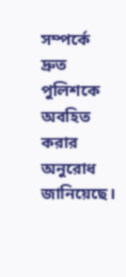সম্পর্কে দ্রুত পুলিশকে অবহিত করার অনুরোধ জানিয়েছে।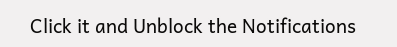Click it and Unblock the Notifications